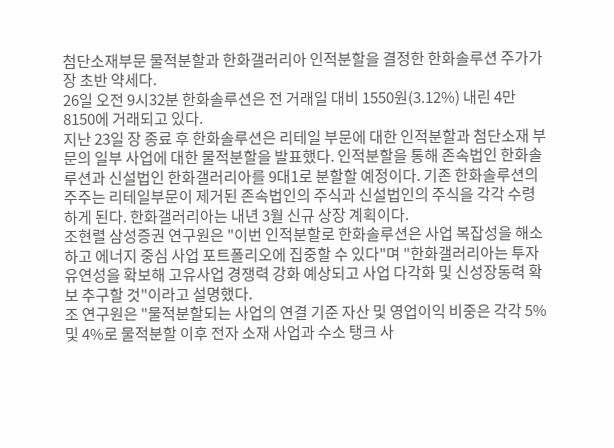첨단소재부문 물적분할과 한화갤러리아 인적분할을 결정한 한화솔루션 주가가 장 초반 약세다.
26일 오전 9시32분 한화솔루션은 전 거래일 대비 1550원(3.12%) 내린 4만8150에 거래되고 있다.
지난 23일 장 종료 후 한화솔루션은 리테일 부문에 대한 인적분할과 첨단소재 부문의 일부 사업에 대한 물적분할을 발표했다. 인적분할을 통해 존속법인 한화솔루션과 신설법인 한화갤러리아를 9대1로 분할할 예정이다. 기존 한화솔루션의 주주는 리테일부문이 제거된 존속법인의 주식과 신설법인의 주식을 각각 수령하게 된다. 한화갤러리아는 내년 3월 신규 상장 계획이다.
조현렬 삼성증권 연구원은 "이번 인적분할로 한화솔루션은 사업 복잡성을 해소하고 에너지 중심 사업 포트폴리오에 집중할 수 있다"며 "한화갤러리아는 투자 유연성을 확보해 고유사업 경쟁력 강화 예상되고 사업 다각화 및 신성장동력 확보 추구할 것"이라고 설명했다.
조 연구원은 "물적분할되는 사업의 연결 기준 자산 및 영업이익 비중은 각각 5% 및 4%로 물적분할 이후 전자 소재 사업과 수소 탱크 사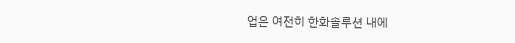업은 여전히 한화솔루션 내에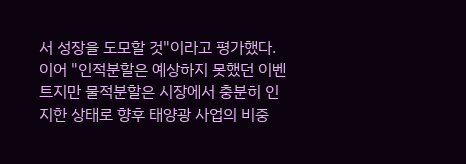서 성장을 도모할 것"이라고 평가했다.
이어 "인적분할은 예상하지 못했던 이벤트지만 물적분할은 시장에서 충분히 인지한 상태로 향후 태양광 사업의 비중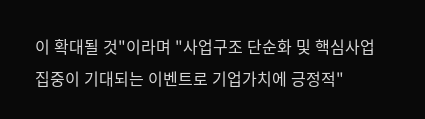이 확대될 것"이라며 "사업구조 단순화 및 핵심사업 집중이 기대되는 이벤트로 기업가치에 긍정적"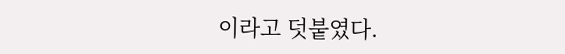이라고 덧붙였다.